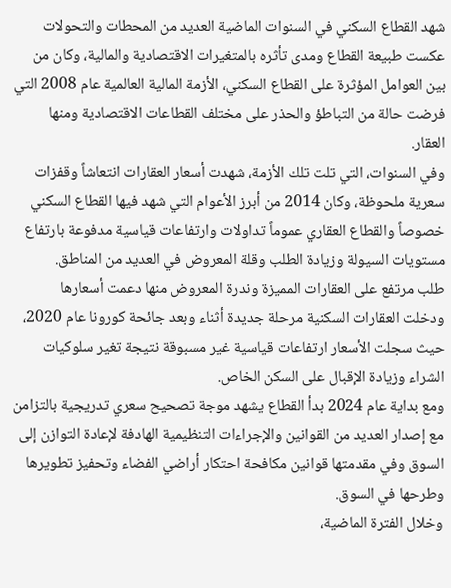شهد القطاع السكني في السنوات الماضية العديد من المحطات والتحولات عكست طبيعة القطاع ومدى تأثره بالمتغيرات الاقتصادية والمالية، وكان من بين العوامل المؤثرة على القطاع السكني، الأزمة المالية العالمية عام 2008 التي فرضت حالة من التباطؤ والحذر على مختلف القطاعات الاقتصادية ومنها العقار.
وفي السنوات، التي تلت تلك الأزمة، شهدت أسعار العقارات انتعاشاً وقفزات سعرية ملحوظة، وكان 2014 من أبرز الأعوام التي شهد فيها القطاع السكني خصوصاً والقطاع العقاري عموماً تداولات وارتفاعات قياسية مدفوعة بارتفاع مستويات السيولة وزيادة الطلب وقلة المعروض في العديد من المناطق.
طلب مرتفع على العقارات المميزة وندرة المعروض منها دعمت أسعارها
ودخلت العقارات السكنية مرحلة جديدة أثناء وبعد جائحة كورونا عام 2020، حيث سجلت الأسعار ارتفاعات قياسية غير مسبوقة نتيجة تغير سلوكيات الشراء وزيادة الإقبال على السكن الخاص.
ومع بداية عام 2024 بدأ القطاع يشهد موجة تصحيح سعري تدريجية بالتزامن مع إصدار العديد من القوانين والإجراءات التنظيمية الهادفة لإعادة التوازن إلى السوق وفي مقدمتها قوانين مكافحة احتكار أراضي الفضاء وتحفيز تطويرها وطرحها في السوق.
وخلال الفترة الماضية،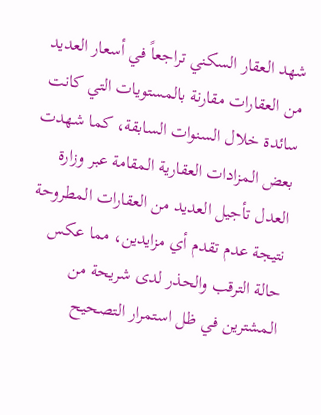شهد العقار السكني تراجعاً في أسعار العديد من العقارات مقارنة بالمستويات التي كانت سائدة خلال السنوات السابقة، كما شهدت بعض المزادات العقارية المقامة عبر وزارة العدل تأجيل العديد من العقارات المطروحة نتيجة عدم تقدم أي مزايدين، مما عكس حالة الترقب والحذر لدى شريحة من المشترين في ظل استمرار التصحيح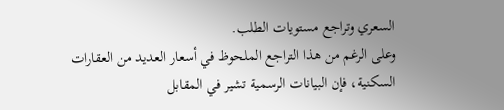السعري وتراجع مستويات الطلب.
وعلى الرغم من هذا التراجع الملحوظ في أسعار العديد من العقارات السكنية، فإن البيانات الرسمية تشير في المقابل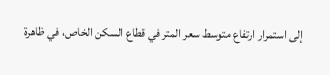إلى استمرار ارتفاع متوسط سعر المتر في قطاع السكن الخاص، في ظاهرة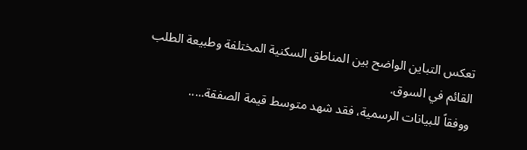تعكس التباين الواضح بين المناطق السكنية المختلفة وطبيعة الطلب القائم في السوق.
ووفقاً للبيانات الرسمية، فقد شهد متوسط قيمة الصفقة.....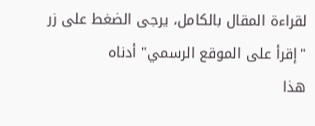لقراءة المقال بالكامل، يرجى الضغط على زر "إقرأ على الموقع الرسمي" أدناه
هذا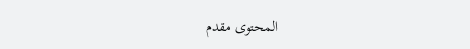المحتوى مقدم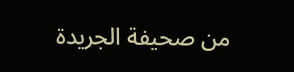من صحيفة الجريدة